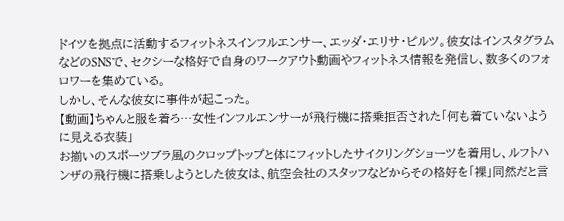ドイツを拠点に活動するフィットネスインフルエンサー、エッダ・エリサ・ピルツ。彼女はインスタグラムなどのSNSで、セクシーな格好で自身のワークアウト動画やフィットネス情報を発信し、数多くのフォロワーを集めている。
しかし、そんな彼女に事件が起こった。
【動画】ちゃんと服を着ろ…女性インフルエンサーが飛行機に搭乗拒否された「何も着ていないように見える衣装」
お揃いのスポーツブラ風のクロップトップと体にフィットしたサイクリングショーツを着用し、ルフトハンザの飛行機に搭乗しようとした彼女は、航空会社のスタッフなどからその格好を「裸」同然だと言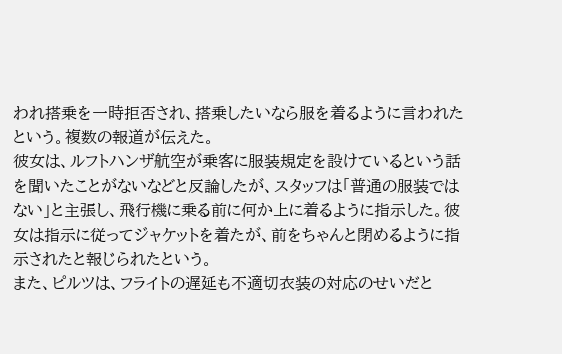われ搭乗を一時拒否され、搭乗したいなら服を着るように言われたという。複数の報道が伝えた。
彼女は、ルフトハンザ航空が乗客に服装規定を設けているという話を聞いたことがないなどと反論したが、スタッフは「普通の服装ではない」と主張し、飛行機に乗る前に何か上に着るように指示した。彼女は指示に従ってジャケットを着たが、前をちゃんと閉めるように指示されたと報じられたという。
また、ピルツは、フライトの遅延も不適切衣装の対応のせいだと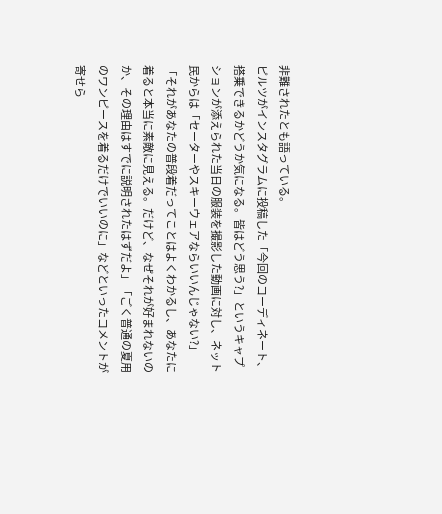非難されたとも語っている。
ピルツがインスタグラムに投稿した「今回のコーディネート、搭乗できるかどうか気になる。皆はどう思う?」というキャプションが添えられた当日の服装を撮影した動画に対し、ネット民からは「セーターやスキーウェアならいいんじゃない?」「それがあなたの普段着だってことはよくわかるし、あなたに着ると本当に素敵に見える。だけど、なぜそれが好まれないのか、その理由はすでに説明されたはずだよ」「ごく普通の夏用のワンピースを着るだけでいいのに」などといったコメントが寄せら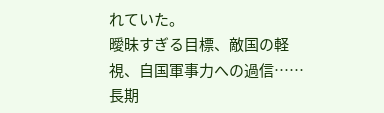れていた。
曖昧すぎる目標、敵国の軽視、自国軍事力への過信……長期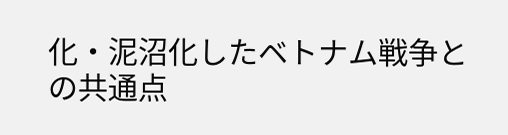化・泥沼化したベトナム戦争との共通点